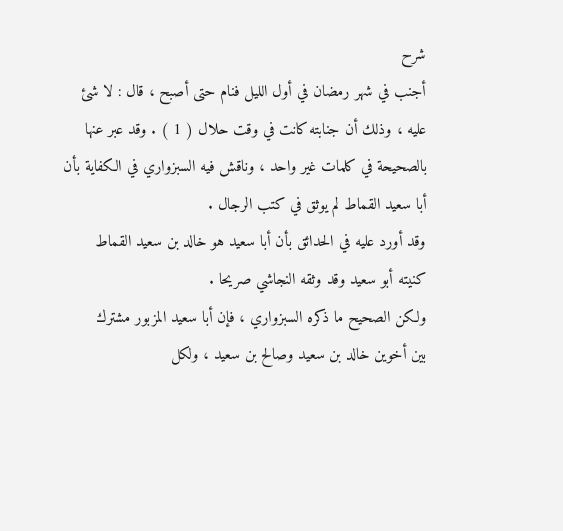شرح
أجنب في شهر رمضان في أول الليل فنام حتى أصبح ، قال : لا شئ
عليه ، وذلك أن جنابته كانت في وقت حلال ( 1 ) . وقد عبر عنها
بالصحيحة في كلمات غير واحد ، وناقش فيه السبزواري في الكفاية بأن
أبا سعيد القماط لم يوثق في كتب الرجال .
وقد أورد عليه في الحدائق بأن أبا سعيد هو خالد بن سعيد القماط
كنيته أبو سعيد وقد وثقه النجاشي صريحا .
ولكن الصحيح ما ذكره السبزواري ، فإن أبا سعيد المزبور مشترك
بين أخوين خالد بن سعيد وصالح بن سعيد ، ولكل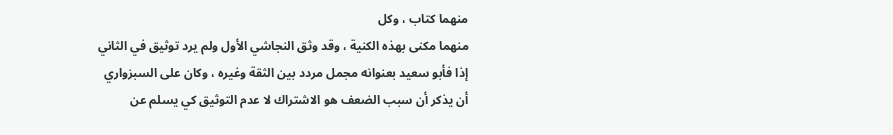منهما كتاب ، وكل
منهما مكنى بهذه الكنية ، وقد وثق النجاشي الأول ولم يرد توثيق في الثاني
إذا فأبو سعيد بعنوانه مجمل مردد بين الثقة وغيره ، وكان على السبزواري
أن يذكر أن سبب الضعف هو الاشتراك لا عدم التوثيق كي يسلم عن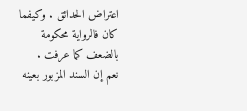اعتراض الحدائق . وكيفما كان فالرواية محكومة بالضعف كما عرفت .
نعم إن السند المزبور بعينه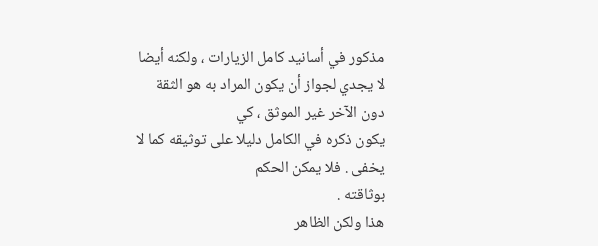مذكور في أسانيد كامل الزيارات ، ولكنه أيضا
لا يجدي لجواز أن يكون المراد به هو الثقة دون الآخر غير الموثق ، كي
يكون ذكره في الكامل دليلا على توثيقه كما لا يخفى . فلا يمكن الحكم
بوثاقته .
هذا ولكن الظاهر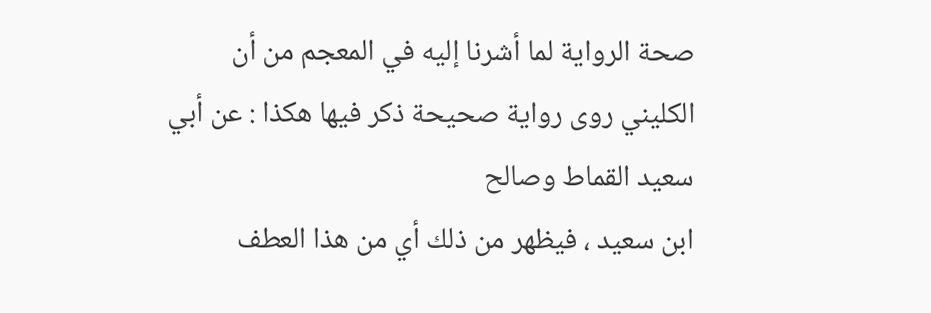صحة الرواية لما أشرنا إليه في المعجم من أن
الكليني روى رواية صحيحة ذكر فيها هكذا : عن أبي سعيد القماط وصالح
ابن سعيد ، فيظهر من ذلك أي من هذا العطف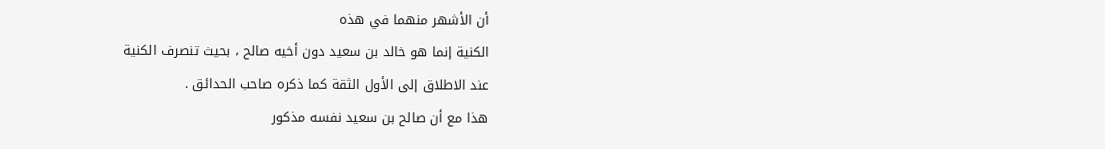أن الأشهر منهما في هذه
الكنية إنما هو خالد بن سعيد دون أخيه صالح ، بحيث تنصرف الكنية
عند الاطلاق إلى الأول الثقة كما ذكره صاحب الحدائق .
هذا مع أن صالح بن سعيد نفسه مذكور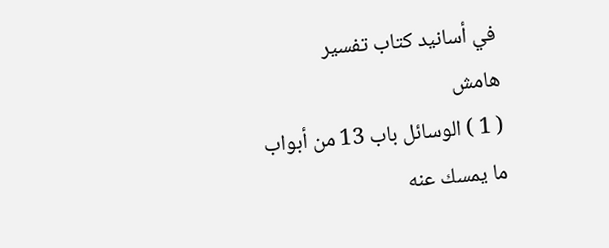في أسانيد كتاب تفسير
هامش
( 1 ) الوسائل باب 13 من أبواب ما يمسك عنه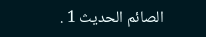الصائم الحديث 1 .